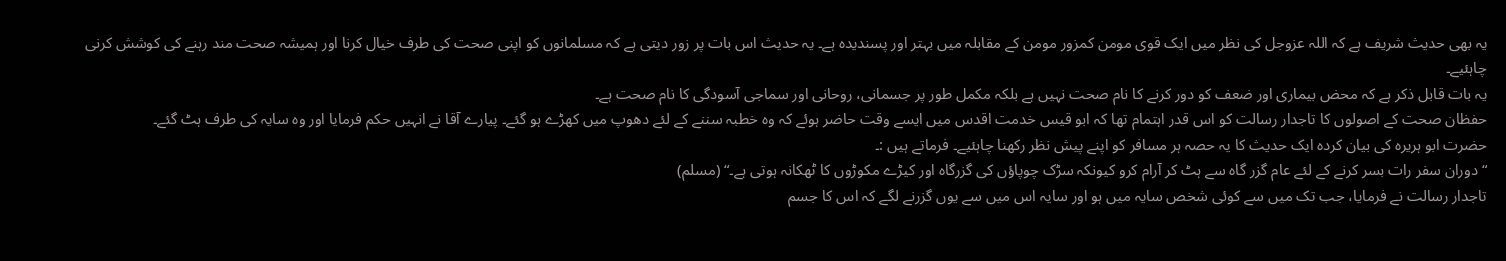یہ بھی حدیث شریف ہے کہ اللہ عزوجل کی نظر میں ایک قوی مومن کمزور مومن کے مقابلہ میں بہتر اور پسندیدہ ہے۔ یہ حدیث اس بات پر زور دیتی ہے کہ مسلمانوں کو اپنی صحت کی طرف خیال کرنا اور ہمیشہ صحت مند رہنے کی کوشش کرنی چاہئیے۔
یہ بات قابل ذکر ہے کہ محض بیماری اور ضعف کو دور کرنے کا نام صحت نہیں ہے بلکہ مکمل طور پر جسمانی، روحانی اور سماجی آسودگی کا نام صحت ہے۔
حفظان صحت کے اصولوں کا تاجدار رسالت کو اس قدر اہتمام تھا کہ ابو قیس خدمت اقدس میں ایسے وقت حاضر ہوئے کہ وہ خطبہ سننے کے لئے دھوپ میں کھڑے ہو گئے۔ پیارے آقا نے انہیں حکم فرمایا اور وہ سایہ کی طرف ہٹ گئے۔
حضرت ابو ہریرہ کی بیان کردہ ایک حدیث کا یہ حصہ ہر مسافر کو اپنے پیش نظر رکھنا چاہئیے۔ فرماتے ہیں :۔
“دوران سفر رات بسر کرنے کے لئے عام گزر گاہ سے ہٹ کر آرام کرو کیونکہ سڑک چوپاؤں کی گزرگاہ اور کیڑے مکوڑوں کا ٹھکانہ ہوتی ہے۔“ (مسلم)
تاجدار رسالت نے فرمایا، جب تک میں سے کوئی شخص سایہ میں ہو اور سایہ اس میں سے یوں گزرنے لگے کہ اس کا جسم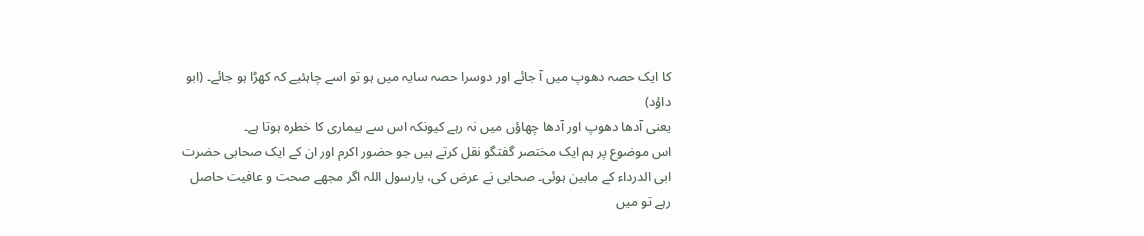کا ایک حصہ دھوپ میں آ جائے اور دوسرا حصہ سایہ میں ہو تو اسے چاہئیے کہ کھڑا ہو جائے۔ (ابو داؤد)
یعنی آدھا دھوپ اور آدھا چھاؤں میں نہ رہے کیونکہ اس سے بیماری کا خطرہ ہوتا ہے۔
اس موضوع پر ہم ایک مختصر گفتگو نقل کرتے ہیں جو حضور اکرم اور ان کے ایک صحابی حضرت ابی الدرداء کے مابین ہوئی۔ صحابی نے عرض کی، یارسول اللہ اگر مجھے صحت و عافیت حاصل رہے تو میں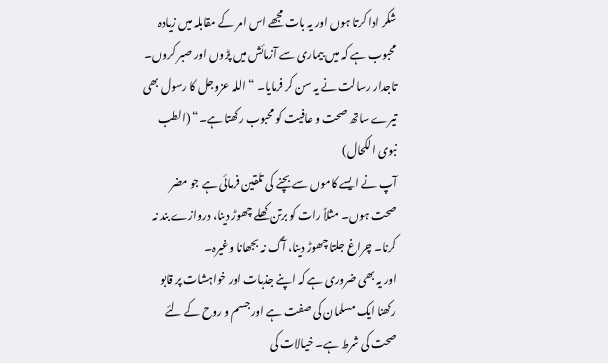شکر ادا کرتا ہوں اور یہ بات مجھے اس امر کے مقابلہ میں زیادہ محبوب ہے کہ میں بیماری سے آزمائش میں پڑوں اور صبر کروں۔ تاجدار رسالت نے یہ سن کر فرمایا۔ “اللہ عزوجل کا رسول بھی تیرے ساتھ صحت و عافیت کو محبوب رکھتا ہے۔“ (الطب نبوی الکحال)
آپ نے ایسے کاموں سے بچنے کی تلقین فرمائی ہے جو مضر صحت ہوں۔ مثلاً رات کو برتن کھلے چھوڑ دینا، دروازے بند نہ کرنا۔ چراغ جلتا چھوڑ دینا، آگ نہ بجھانا وغیرہ۔
اور یہ بھی ضروری ہے کہ اپنے جذبات اور خواہشات پر قابو رکھنا ایک مسلمان کی صفت ہے اور جسم و روح کے لئے صحت کی شرط ہے۔ خیالات کی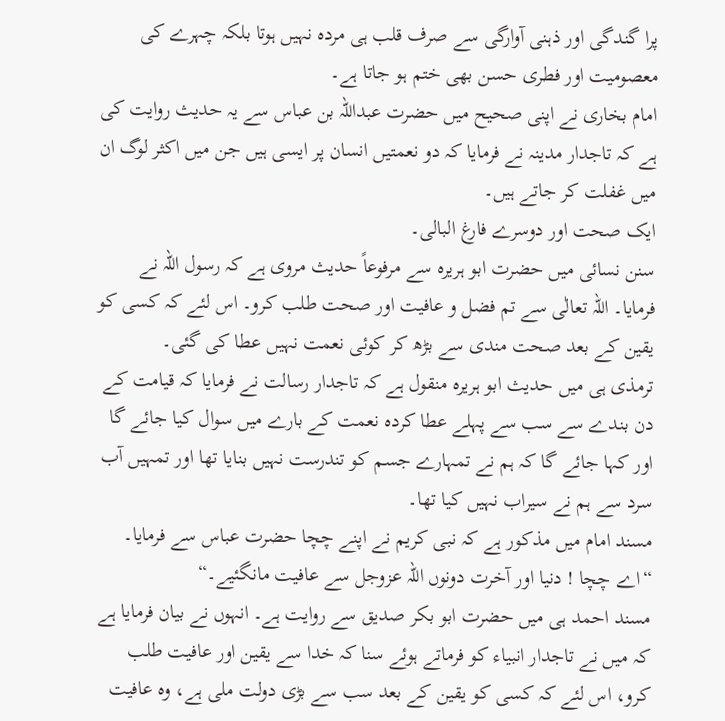پرا گندگی اور ذہنی آوارگی سے صرف قلب ہی مردہ نہیں ہوتا بلکہ چہرے کی معصومیت اور فطری حسن بھی ختم ہو جاتا ہے۔
امام بخاری نے اپنی صحیح میں حضرت عبداللہ بن عباس سے یہ حدیث روایت کی ہے کہ تاجدار مدینہ نے فرمایا کہ دو نعمتیں انسان پر ایسی ہیں جن میں اکثر لوگ ان میں غفلت کر جاتے ہیں۔
ایک صحت اور دوسرے فارغ البالی۔
سنن نسائی میں حضرت ابو ہریرہ سے مرفوعاً حدیث مروی ہے کہ رسول اللہ نے فرمایا۔ اللہ تعالٰی سے تم فضل و عافیت اور صحت طلب کرو۔ اس لئے کہ کسی کو یقین کے بعد صحت مندی سے بڑھ کر کوئی نعمت نہیں عطا کی گئی۔
ترمذی ہی میں حدیث ابو ہریرہ منقول ہے کہ تاجدار رسالت نے فرمایا کہ قیامت کے دن بندے سے سب سے پہلے عطا کردہ نعمت کے بارے میں سوال کیا جائے گا اور کہا جائے گا کہ ہم نے تمہارے جسم کو تندرست نہیں بنایا تھا اور تمہیں آب سرد سے ہم نے سیراب نہیں کیا تھا۔
مسند امام میں مذکور ہے کہ نبی کریم نے اپنے چچا حضرت عباس سے فرمایا۔ “اے چچا ! دنیا اور آخرت دونوں اللہ عزوجل سے عافیت مانگئیے۔“
مسند احمد ہی میں حضرت ابو بکر صدیق سے روایت ہے۔ انہوں نے بیان فرمایا ہے کہ میں نے تاجدار انبیاء کو فرماتے ہوئے سنا کہ خدا سے یقین اور عافیت طلب کرو، اس لئے کہ کسی کو یقین کے بعد سب سے بڑی دولت ملی ہے، وہ عافیت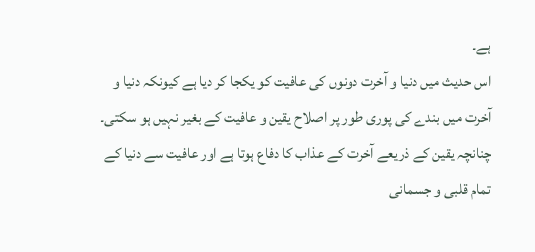ہے۔
اس حدیث میں دنیا و آخرت دونوں کی عافیت کو یکجا کر دیا ہے کیونکہ دنیا و آخرت میں بندے کی پوری طور پر اصلاح یقین و عافیت کے بغیر نہیں ہو سکتی۔ چنانچہ یقین کے ذریعے آخرت کے عذاب کا دفاع ہوتا ہے اور عافیت سے دنیا کے تمام قلبی و جسمانی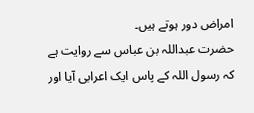امراض دور ہوتے ہیں۔
حضرت عبداللہ بن عباس سے روایت ہے کہ رسول اللہ کے پاس ایک اعرابی آیا اور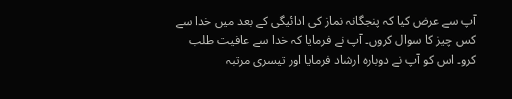آپ سے عرض کیا کہ پنجگانہ نماز کی ادائیگی کے بعد میں خدا سے کس چیز کا سوال کروں۔ آپ نے فرمایا کہ خدا سے عافیت طلب کرو۔ اس کو آپ نے دوبارہ ارشاد فرمایا اور تیسری مرتبہ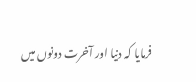فرمایا کہ دنیا اور آخرت دونوں میں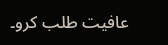عافیت طلب کرو۔